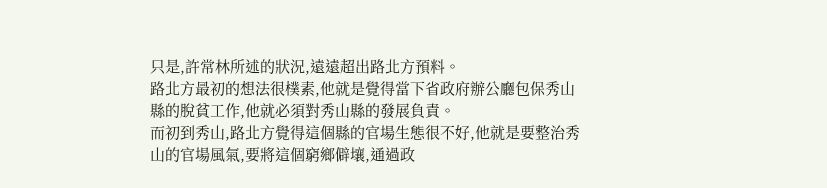只是,許常林所述的狀況,遠遠超出路北方預料。
路北方最初的想法很樸素,他就是覺得當下省政府辦公廳包保秀山縣的脫貧工作,他就必須對秀山縣的發展負責。
而初到秀山,路北方覺得這個縣的官場生態很不好,他就是要整治秀山的官場風氣,要將這個窮鄉僻壤,通過政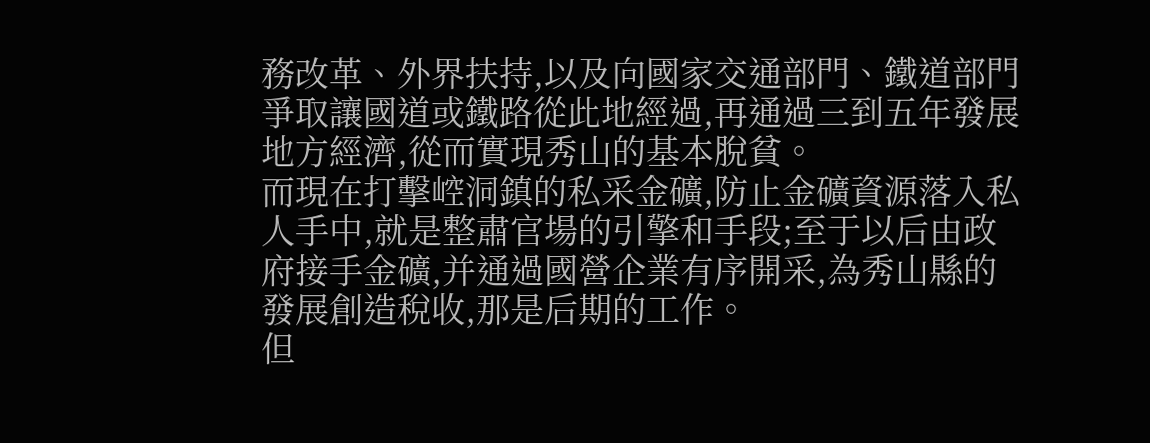務改革、外界扶持,以及向國家交通部門、鐵道部門爭取讓國道或鐵路從此地經過,再通過三到五年發展地方經濟,從而實現秀山的基本脫貧。
而現在打擊崆洞鎮的私采金礦,防止金礦資源落入私人手中,就是整肅官場的引擎和手段;至于以后由政府接手金礦,并通過國營企業有序開采,為秀山縣的發展創造稅收,那是后期的工作。
但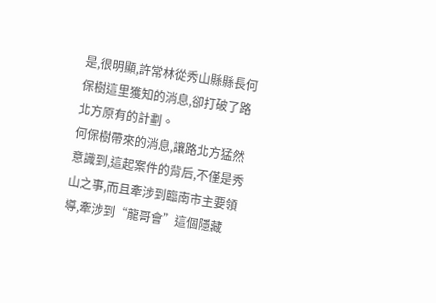是,很明顯,許常林從秀山縣縣長何保樹這里獲知的消息,卻打破了路北方原有的計劃。
何保樹帶來的消息,讓路北方猛然意識到,這起案件的背后,不僅是秀山之事,而且牽涉到臨南市主要領導,牽涉到“龍哥會”這個隱藏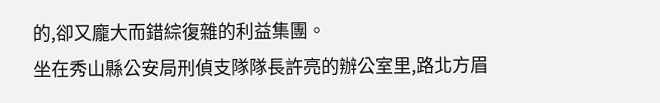的,卻又龐大而錯綜復雜的利益集團。
坐在秀山縣公安局刑偵支隊隊長許亮的辦公室里,路北方眉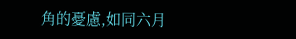角的憂慮,如同六月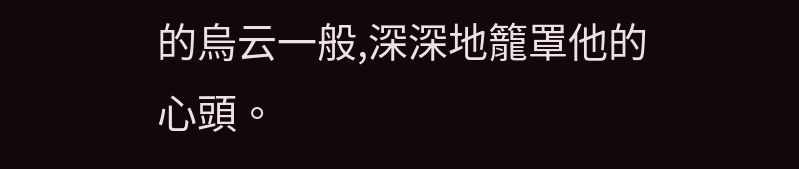的烏云一般,深深地籠罩他的心頭。